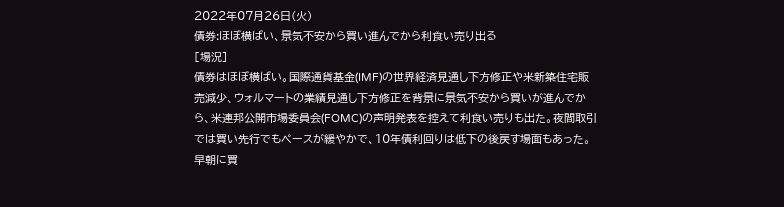2022年07月26日(火)
債券:ほぼ横ばい、景気不安から買い進んでから利食い売り出る
[場況]
債券はほぼ横ばい。国際通貨基金(IMF)の世界経済見通し下方修正や米新築住宅販売減少、ウォルマートの業績見通し下方修正を背景に景気不安から買いが進んでから、米連邦公開市場委員会(FOMC)の声明発表を控えて利食い売りも出た。夜間取引では買い先行でもペースが緩やかで、10年債利回りは低下の後戻す場面もあった。早朝に買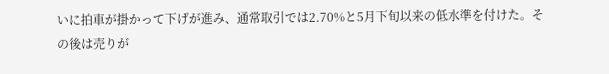いに拍車が掛かって下げが進み、通常取引では2.70%と5月下旬以来の低水準を付けた。その後は売りが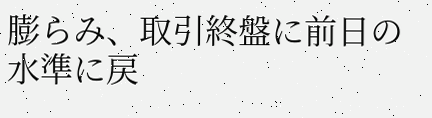膨らみ、取引終盤に前日の水準に戻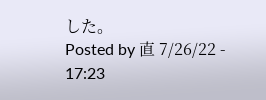した。
Posted by 直 7/26/22 - 17:23